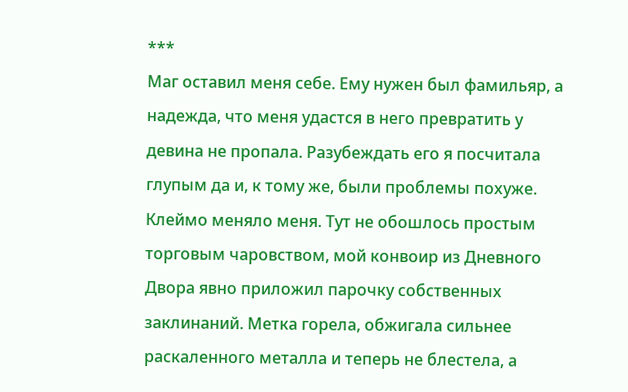***
Маг оставил меня себе. Ему нужен был фамильяр, а надежда, что меня удастся в него превратить у девина не пропала. Разубеждать его я посчитала глупым да и, к тому же, были проблемы похуже. Клеймо меняло меня. Тут не обошлось простым торговым чаровством, мой конвоир из Дневного Двора явно приложил парочку собственных заклинаний. Метка горела, обжигала сильнее раскаленного металла и теперь не блестела, а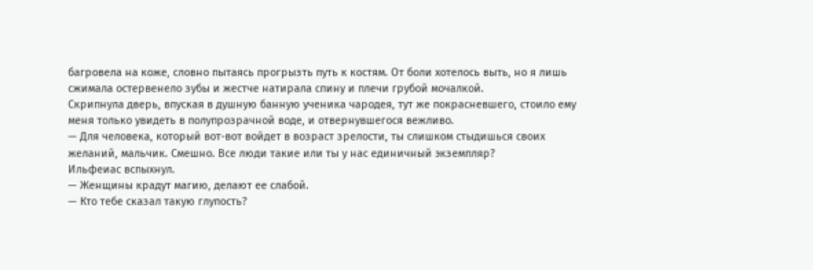багровела на коже, словно пытаясь прогрызть путь к костям. От боли хотелось выть, но я лишь сжимала остервенело зубы и жестче натирала спину и плечи грубой мочалкой.
Скрипнула дверь, впуская в душную банную ученика чародея, тут же покрасневшего, стоило ему меня только увидеть в полупрозрачной воде, и отвернувшегося вежливо.
— Для человека, который вот-вот войдет в возраст зрелости, ты слишком стыдишься своих желаний, мальчик. Смешно. Все люди такие или ты у нас единичный экземпляр?
Ильфеиас вспыхнул.
— Женщины крадут магию, делают ее слабой.
— Кто тебе сказал такую глупость?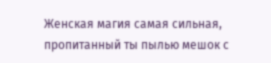Женская магия самая сильная, пропитанный ты пылью мешок с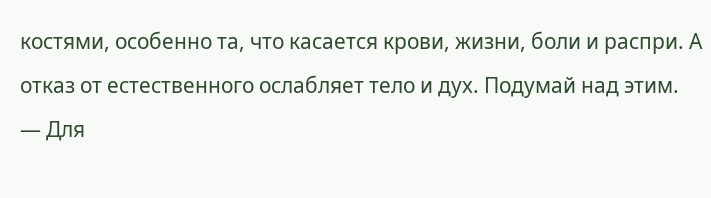костями, особенно та, что касается крови, жизни, боли и распри. А отказ от естественного ослабляет тело и дух. Подумай над этим.
— Для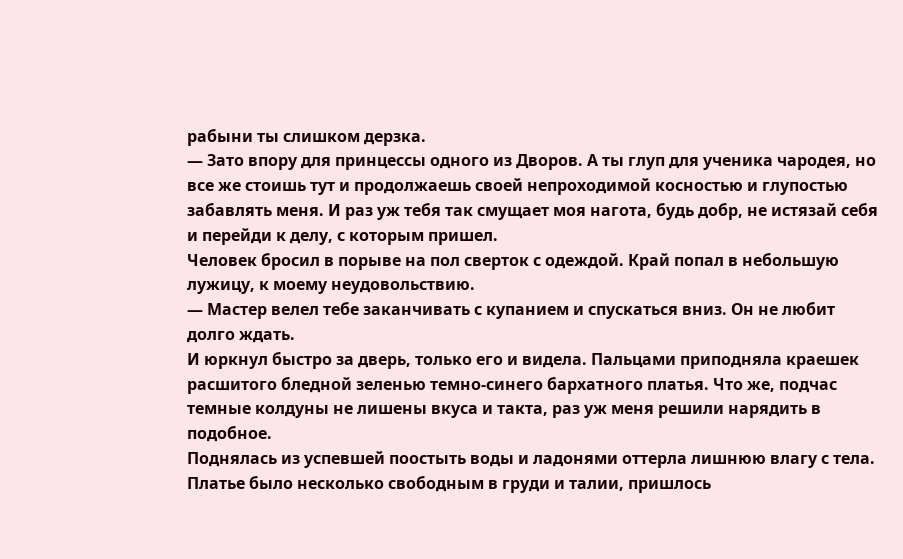рабыни ты слишком дерзка.
— Зато впору для принцессы одного из Дворов. А ты глуп для ученика чародея, но все же стоишь тут и продолжаешь своей непроходимой косностью и глупостью забавлять меня. И раз уж тебя так смущает моя нагота, будь добр, не истязай себя и перейди к делу, с которым пришел.
Человек бросил в порыве на пол сверток с одеждой. Край попал в небольшую лужицу, к моему неудовольствию.
— Мастер велел тебе заканчивать с купанием и спускаться вниз. Он не любит долго ждать.
И юркнул быстро за дверь, только его и видела. Пальцами приподняла краешек расшитого бледной зеленью темно-синего бархатного платья. Что же, подчас темные колдуны не лишены вкуса и такта, раз уж меня решили нарядить в подобное.
Поднялась из успевшей поостыть воды и ладонями оттерла лишнюю влагу с тела. Платье было несколько свободным в груди и талии, пришлось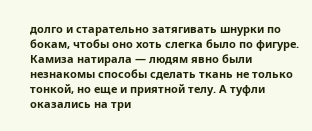долго и старательно затягивать шнурки по бокам, чтобы оно хоть слегка было по фигуре. Камиза натирала — людям явно были незнакомы способы сделать ткань не только тонкой, но еще и приятной телу. А туфли оказались на три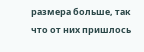размера больше, так что от них пришлось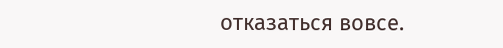отказаться вовсе.